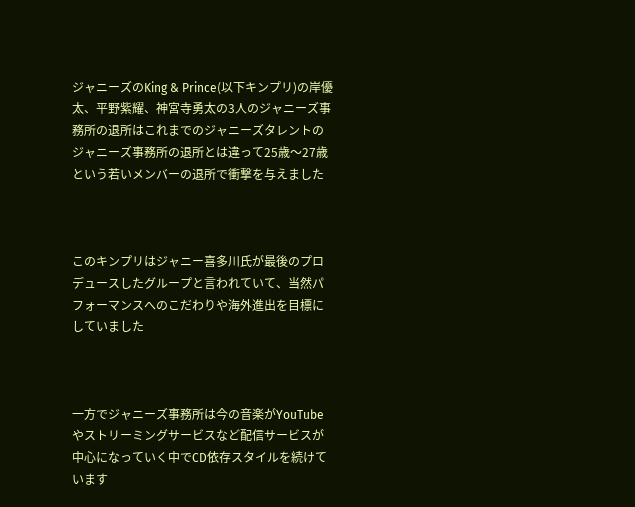ジャニーズのKing & Prince(以下キンプリ)の岸優太、平野紫耀、神宮寺勇太の3人のジャニーズ事務所の退所はこれまでのジャニーズタレントのジャニーズ事務所の退所とは違って25歳〜27歳という若いメンバーの退所で衝撃を与えました



このキンプリはジャニー喜多川氏が最後のプロデュースしたグループと言われていて、当然パフォーマンスへのこだわりや海外進出を目標にしていました



一方でジャニーズ事務所は今の音楽がYouTubeやストリーミングサービスなど配信サービスが中心になっていく中でCD依存スタイルを続けています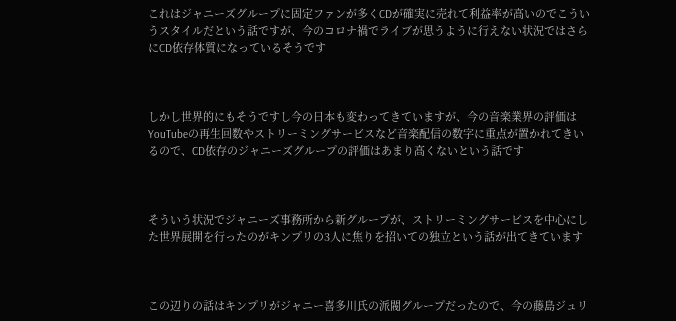これはジャニーズグループに固定ファンが多くCDが確実に売れて利益率が高いのでこういうスタイルだという話ですが、今のコロナ禍でライブが思うように行えない状況ではさらにCD依存体質になっているそうです



しかし世界的にもそうですし今の日本も変わってきていますが、今の音楽業界の評価はYouTubeの再生回数やストリーミングサービスなど音楽配信の数字に重点が置かれてきいるので、CD依存のジャニーズグループの評価はあまり高くないという話です



そういう状況でジャニーズ事務所から新グループが、ストリーミングサービスを中心にした世界展開を行ったのがキンプリの3人に焦りを招いての独立という話が出てきています



この辺りの話はキンプリがジャニー喜多川氏の派閥グループだったので、今の藤島ジュリ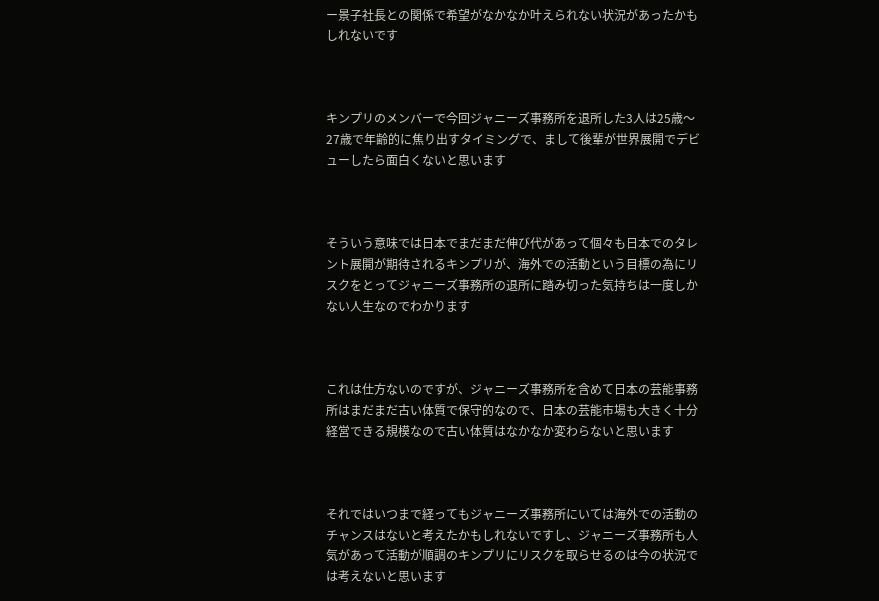ー景子社長との関係で希望がなかなか叶えられない状況があったかもしれないです



キンプリのメンバーで今回ジャニーズ事務所を退所した3人は25歳〜27歳で年齢的に焦り出すタイミングで、まして後輩が世界展開でデビューしたら面白くないと思います



そういう意味では日本でまだまだ伸び代があって個々も日本でのタレント展開が期待されるキンプリが、海外での活動という目標の為にリスクをとってジャニーズ事務所の退所に踏み切った気持ちは一度しかない人生なのでわかります



これは仕方ないのですが、ジャニーズ事務所を含めて日本の芸能事務所はまだまだ古い体質で保守的なので、日本の芸能市場も大きく十分経営できる規模なので古い体質はなかなか変わらないと思います



それではいつまで経ってもジャニーズ事務所にいては海外での活動のチャンスはないと考えたかもしれないですし、ジャニーズ事務所も人気があって活動が順調のキンプリにリスクを取らせるのは今の状況では考えないと思います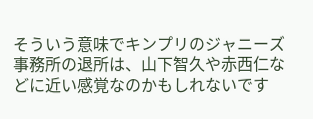そういう意味でキンプリのジャニーズ事務所の退所は、山下智久や赤西仁などに近い感覚なのかもしれないです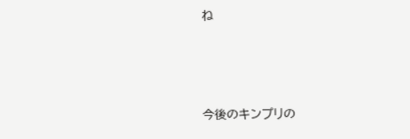ね



今後のキンプリの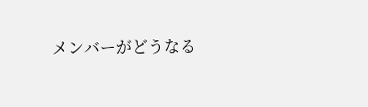メンバーがどうなる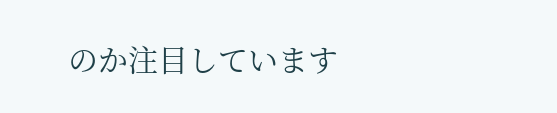のか注目しています